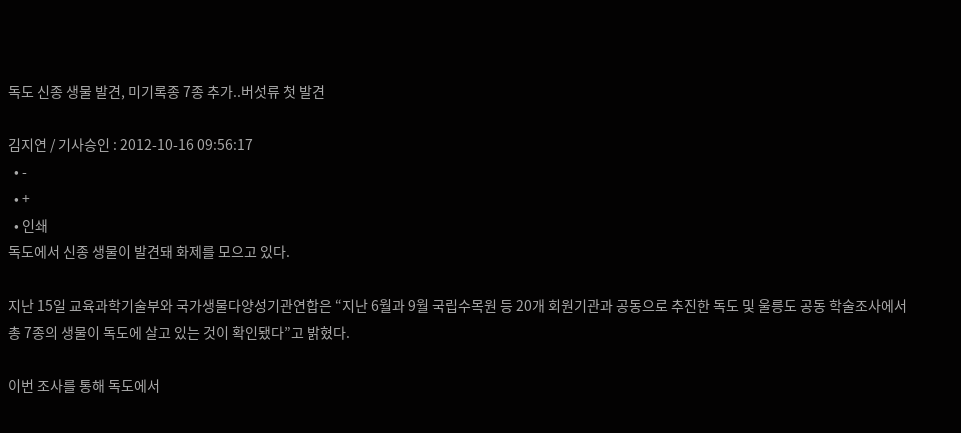독도 신종 생물 발견, 미기록종 7종 추가..버섯류 첫 발견

김지연 / 기사승인 : 2012-10-16 09:56:17
  • -
  • +
  • 인쇄
독도에서 신종 생물이 발견돼 화제를 모으고 있다.

지난 15일 교육과학기술부와 국가생물다양성기관연합은 “지난 6월과 9월 국립수목원 등 20개 회원기관과 공동으로 추진한 독도 및 울릉도 공동 학술조사에서 총 7종의 생물이 독도에 살고 있는 것이 확인됐다”고 밝혔다.

이번 조사를 통해 독도에서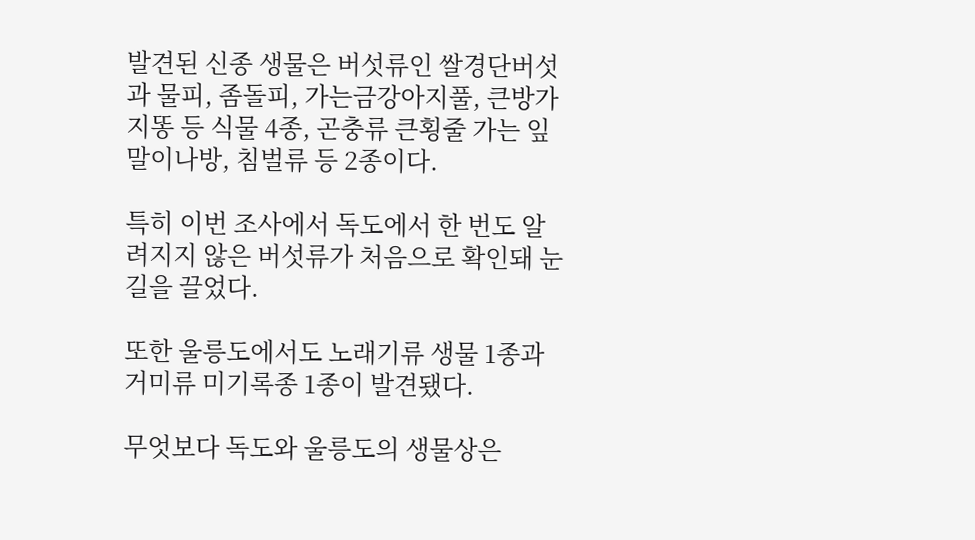발견된 신종 생물은 버섯류인 쌀경단버섯과 물피, 좀돌피, 가는금강아지풀, 큰방가지똥 등 식물 4종, 곤충류 큰횡줄 가는 잎말이나방, 침벌류 등 2종이다.

특히 이번 조사에서 독도에서 한 번도 알려지지 않은 버섯류가 처음으로 확인돼 눈길을 끌었다.

또한 울릉도에서도 노래기류 생물 1종과 거미류 미기록종 1종이 발견됐다.

무엇보다 독도와 울릉도의 생물상은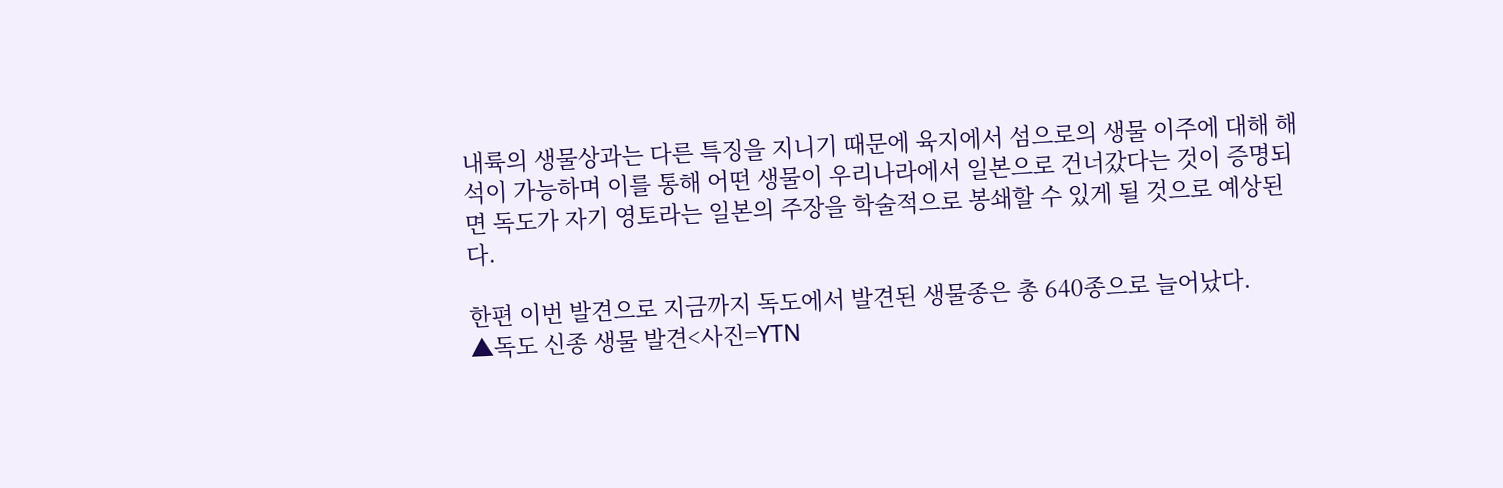내륙의 생물상과는 다른 특징을 지니기 때문에 육지에서 섬으로의 생물 이주에 대해 해석이 가능하며 이를 통해 어떤 생물이 우리나라에서 일본으로 건너갔다는 것이 증명되면 독도가 자기 영토라는 일본의 주장을 학술적으로 봉쇄할 수 있게 될 것으로 예상된다.

한편 이번 발견으로 지금까지 독도에서 발견된 생물종은 총 640종으로 늘어났다.
▲독도 신종 생물 발견<사진=YTN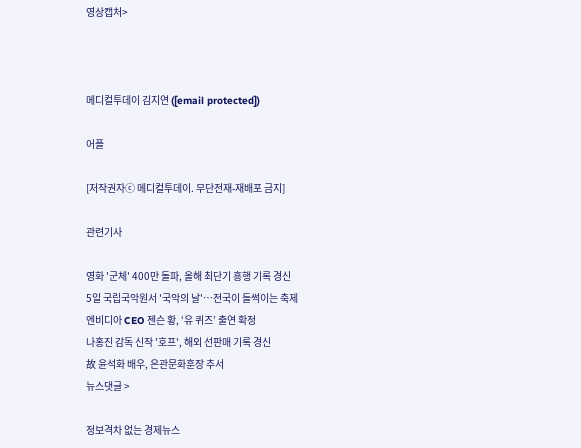영상캡처>



메디컬투데이 김지연 ([email protected])

어플

[저작권자ⓒ 메디컬투데이. 무단전재-재배포 금지]

관련기사

영화 '군체' 400만 돌파, 올해 최단기 흥행 기록 경신
5일 국립국악원서 '국악의 날'…전국이 들썩이는 축제
엔비디아 CEO 젠슨 황, ‘유 퀴즈’ 출연 확정
나홍진 감독 신작 '호프', 해외 선판매 기록 경신
故 윤석화 배우, 은관문화훈장 추서
뉴스댓글 >

정보격차 없는 경제뉴스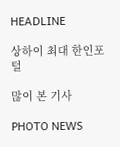HEADLINE

상하이 최대 한인포털

많이 본 기사

PHOTO NEWS